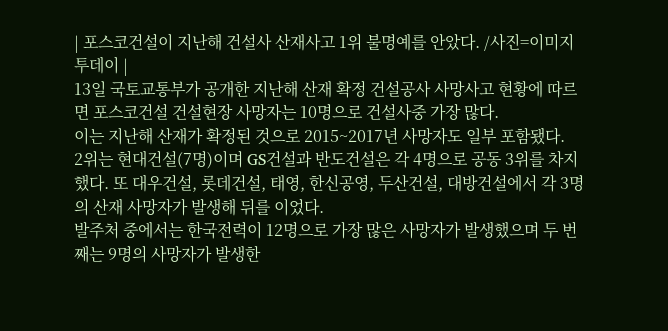| 포스코건설이 지난해 건설사 산재사고 1위 불명예를 안았다. /사진=이미지투데이 |
13일 국토교통부가 공개한 지난해 산재 확정 건설공사 사망사고 현황에 따르면 포스코건설 건설현장 사망자는 10명으로 건설사중 가장 많다.
이는 지난해 산재가 확정된 것으로 2015~2017년 사망자도 일부 포함됐다.
2위는 현대건설(7명)이며 GS건설과 반도건설은 각 4명으로 공동 3위를 차지했다. 또 대우건설, 롯데건설, 태영, 한신공영, 두산건설, 대방건설에서 각 3명의 산재 사망자가 발생해 뒤를 이었다.
발주처 중에서는 한국전력이 12명으로 가장 많은 사망자가 발생했으며 두 번째는 9명의 사망자가 발생한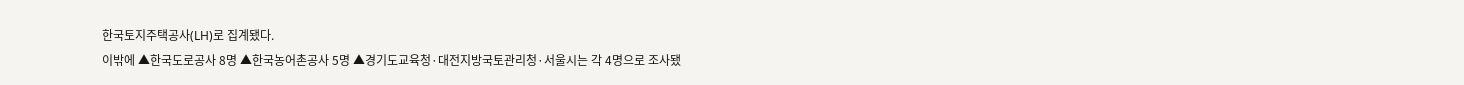한국토지주택공사(LH)로 집계됐다.
이밖에 ▲한국도로공사 8명 ▲한국농어촌공사 5명 ▲경기도교육청·대전지방국토관리청·서울시는 각 4명으로 조사됐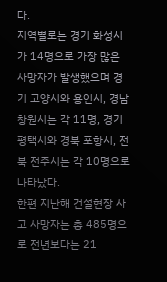다.
지역별로는 경기 화성시가 14명으로 가장 많은 사망자가 발생했으며 경기 고양시와 용인시, 경남 창원시는 각 11명, 경기 평택시와 경북 포항시, 전북 전주시는 각 10명으로 나타났다.
한편 지난해 건설현장 사고 사망자는 총 485명으로 전년보다는 21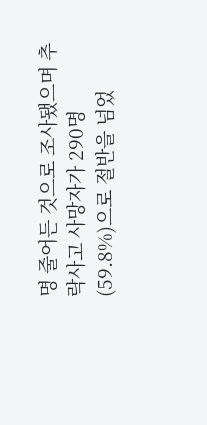명 줄어든 것으로 조사됐으며 추락사고 사망자가 290명(59.8%)으로 절반을 넘었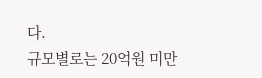다.
규모별로는 20억원 미만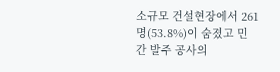소규모 건설현장에서 261명(53.8%)이 숨졌고 민간 발주 공사의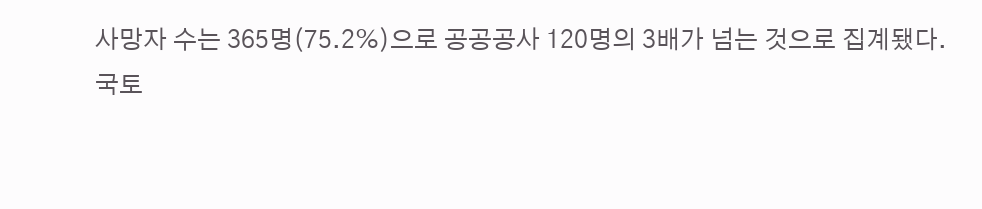사망자 수는 365명(75.2%)으로 공공공사 120명의 3배가 넘는 것으로 집계됐다.
국토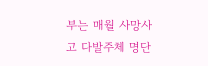부는 매월 사망사고 다발주체 명단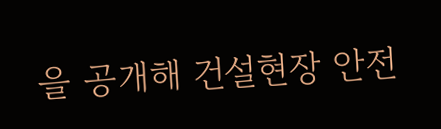을 공개해 건설현장 안전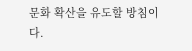문화 확산을 유도할 방침이다.